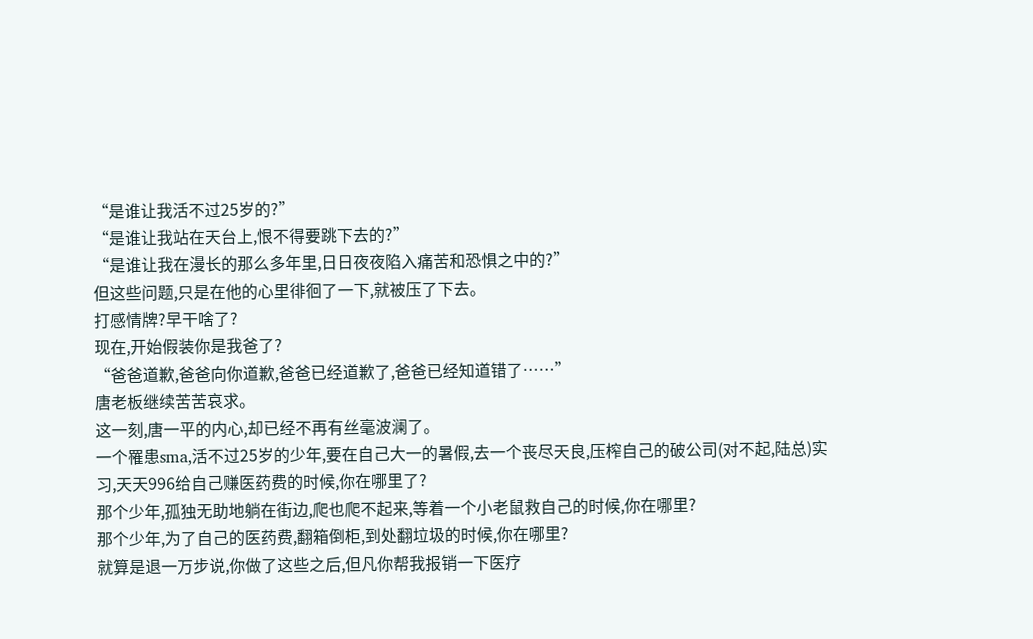“是谁让我活不过25岁的?”
“是谁让我站在天台上,恨不得要跳下去的?”
“是谁让我在漫长的那么多年里,日日夜夜陷入痛苦和恐惧之中的?”
但这些问题,只是在他的心里徘徊了一下,就被压了下去。
打感情牌?早干啥了?
现在,开始假装你是我爸了?
“爸爸道歉,爸爸向你道歉,爸爸已经道歉了,爸爸已经知道错了……”
唐老板继续苦苦哀求。
这一刻,唐一平的内心,却已经不再有丝毫波澜了。
一个罹患sma,活不过25岁的少年,要在自己大一的暑假,去一个丧尽天良,压榨自己的破公司(对不起,陆总)实习,天天996给自己赚医药费的时候,你在哪里了?
那个少年,孤独无助地躺在街边,爬也爬不起来,等着一个小老鼠救自己的时候,你在哪里?
那个少年,为了自己的医药费,翻箱倒柜,到处翻垃圾的时候,你在哪里?
就算是退一万步说,你做了这些之后,但凡你帮我报销一下医疗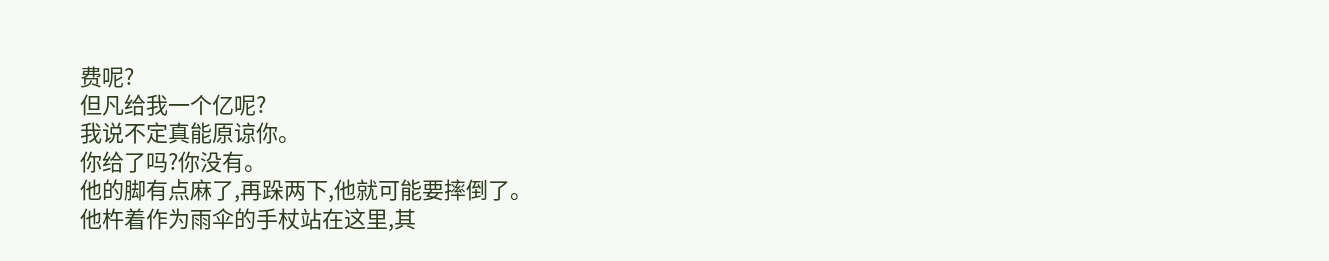费呢?
但凡给我一个亿呢?
我说不定真能原谅你。
你给了吗?你没有。
他的脚有点麻了,再跺两下,他就可能要摔倒了。
他杵着作为雨伞的手杖站在这里,其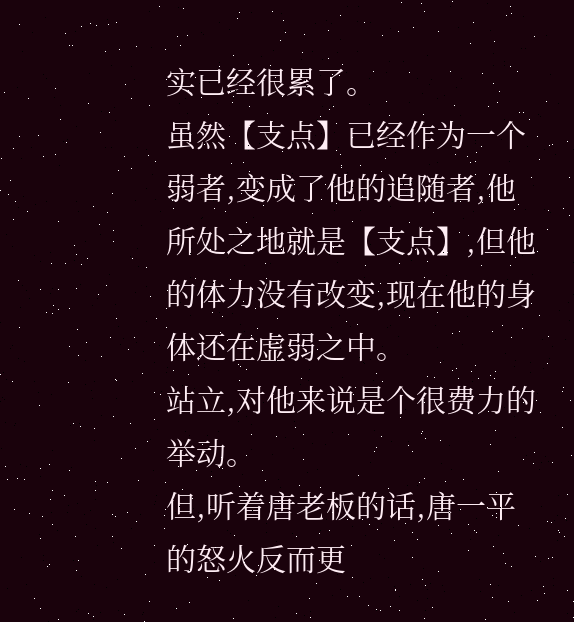实已经很累了。
虽然【支点】已经作为一个弱者,变成了他的追随者,他所处之地就是【支点】,但他的体力没有改变,现在他的身体还在虚弱之中。
站立,对他来说是个很费力的举动。
但,听着唐老板的话,唐一平的怒火反而更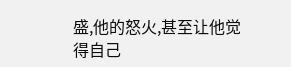盛,他的怒火,甚至让他觉得自己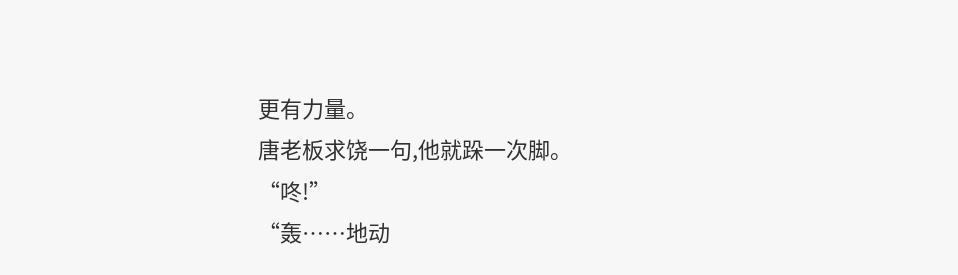更有力量。
唐老板求饶一句,他就跺一次脚。
“咚!”
“轰……地动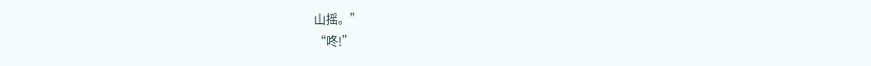山摇。”
“咚!”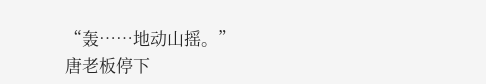“轰……地动山摇。”
唐老板停下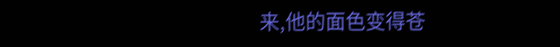来,他的面色变得苍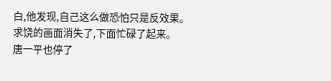白,他发现,自己这么做恐怕只是反效果。
求饶的画面消失了,下面忙碌了起来。
唐一平也停了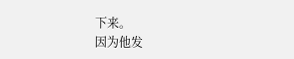下来。
因为他发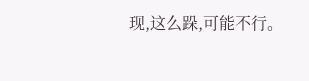现,这么跺,可能不行。